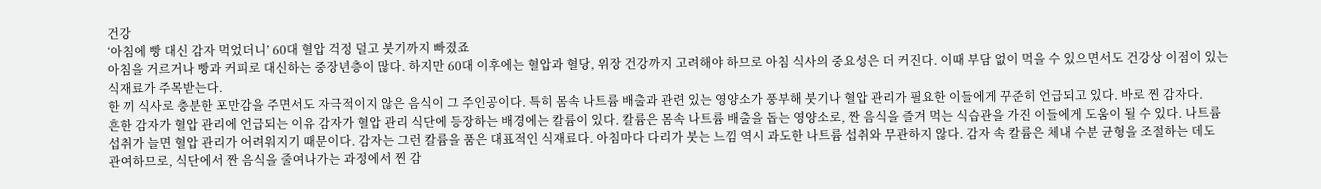건강
‘아침에 빵 대신 감자 먹었더니’ 60대 혈압 걱정 덜고 붓기까지 빠졌죠
아침을 거르거나 빵과 커피로 대신하는 중장년층이 많다. 하지만 60대 이후에는 혈압과 혈당, 위장 건강까지 고려해야 하므로 아침 식사의 중요성은 더 커진다. 이때 부담 없이 먹을 수 있으면서도 건강상 이점이 있는 식재료가 주목받는다.
한 끼 식사로 충분한 포만감을 주면서도 자극적이지 않은 음식이 그 주인공이다. 특히 몸속 나트륨 배출과 관련 있는 영양소가 풍부해 붓기나 혈압 관리가 필요한 이들에게 꾸준히 언급되고 있다. 바로 찐 감자다.
흔한 감자가 혈압 관리에 언급되는 이유 감자가 혈압 관리 식단에 등장하는 배경에는 칼륨이 있다. 칼륨은 몸속 나트륨 배출을 돕는 영양소로, 짠 음식을 즐겨 먹는 식습관을 가진 이들에게 도움이 될 수 있다. 나트륨 섭취가 늘면 혈압 관리가 어려워지기 때문이다. 감자는 그런 칼륨을 품은 대표적인 식재료다. 아침마다 다리가 붓는 느낌 역시 과도한 나트륨 섭취와 무관하지 않다. 감자 속 칼륨은 체내 수분 균형을 조절하는 데도 관여하므로, 식단에서 짠 음식을 줄여나가는 과정에서 찐 감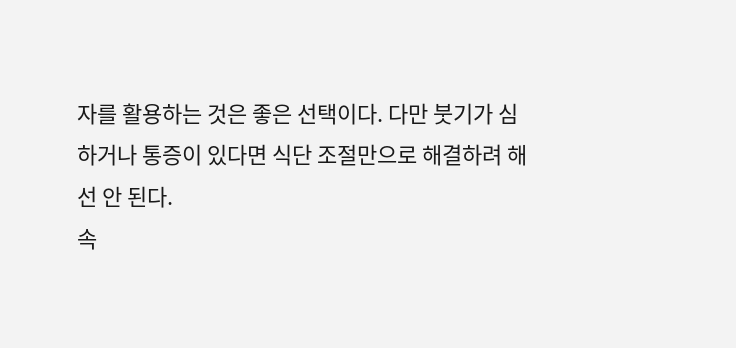자를 활용하는 것은 좋은 선택이다. 다만 붓기가 심하거나 통증이 있다면 식단 조절만으로 해결하려 해선 안 된다.
속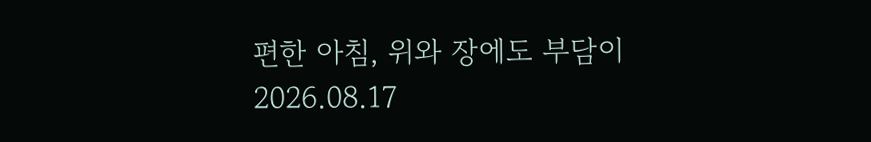편한 아침, 위와 장에도 부담이
2026.08.17